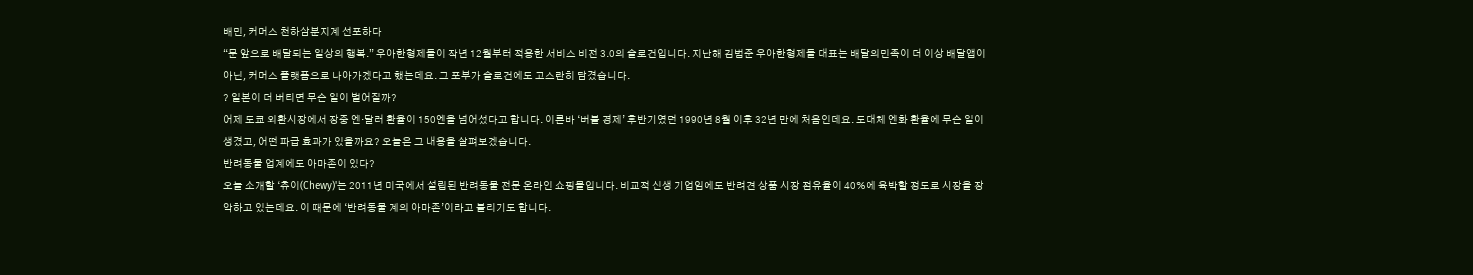배민, 커머스 천하삼분지계 선포하다
“문 앞으로 배달되는 일상의 행복.” 우아한형제들이 작년 12월부터 적용한 서비스 비전 3.0의 슬로건입니다. 지난해 김범준 우아한형제들 대표는 배달의민족이 더 이상 배달앱이 아닌, 커머스 플랫폼으로 나아가겠다고 했는데요. 그 포부가 슬로건에도 고스란히 담겼습니다.
? 일본이 더 버티면 무슨 일이 벌어질까?
어제 도쿄 외환시장에서 장중 엔·달러 환율이 150엔을 넘어섰다고 합니다. 이른바 ‘버블 경제’ 후반기였던 1990년 8월 이후 32년 만에 처음인데요. 도대체 엔화 환율에 무슨 일이 생겼고, 어떤 파급 효과가 있을까요? 오늘은 그 내용을 살펴보겠습니다.
반려동물 업계에도 아마존이 있다?
오늘 소개할 ‘츄이(Chewy)'는 2011년 미국에서 설립된 반려동물 전문 온라인 쇼핑몰입니다. 비교적 신생 기업임에도 반려견 상품 시장 점유율이 40%에 육박할 정도로 시장을 장악하고 있는데요. 이 때문에 ‘반려동물 계의 아마존’이라고 불리기도 합니다.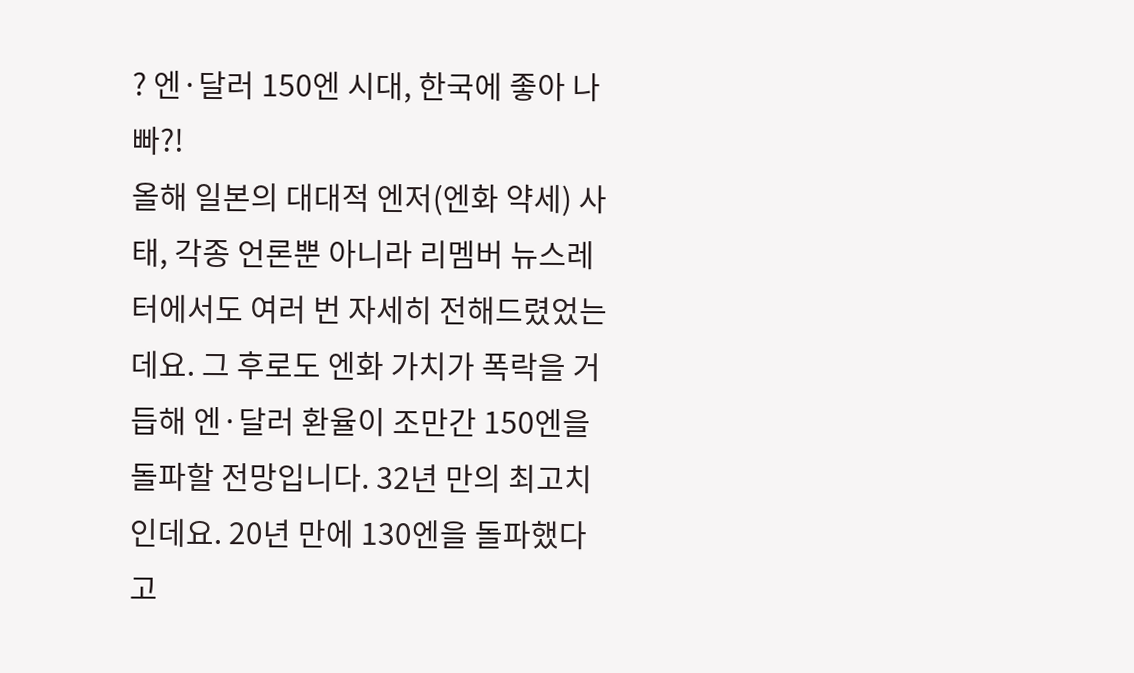? 엔·달러 150엔 시대, 한국에 좋아 나빠?!
올해 일본의 대대적 엔저(엔화 약세) 사태, 각종 언론뿐 아니라 리멤버 뉴스레터에서도 여러 번 자세히 전해드렸었는데요. 그 후로도 엔화 가치가 폭락을 거듭해 엔·달러 환율이 조만간 150엔을 돌파할 전망입니다. 32년 만의 최고치인데요. 20년 만에 130엔을 돌파했다고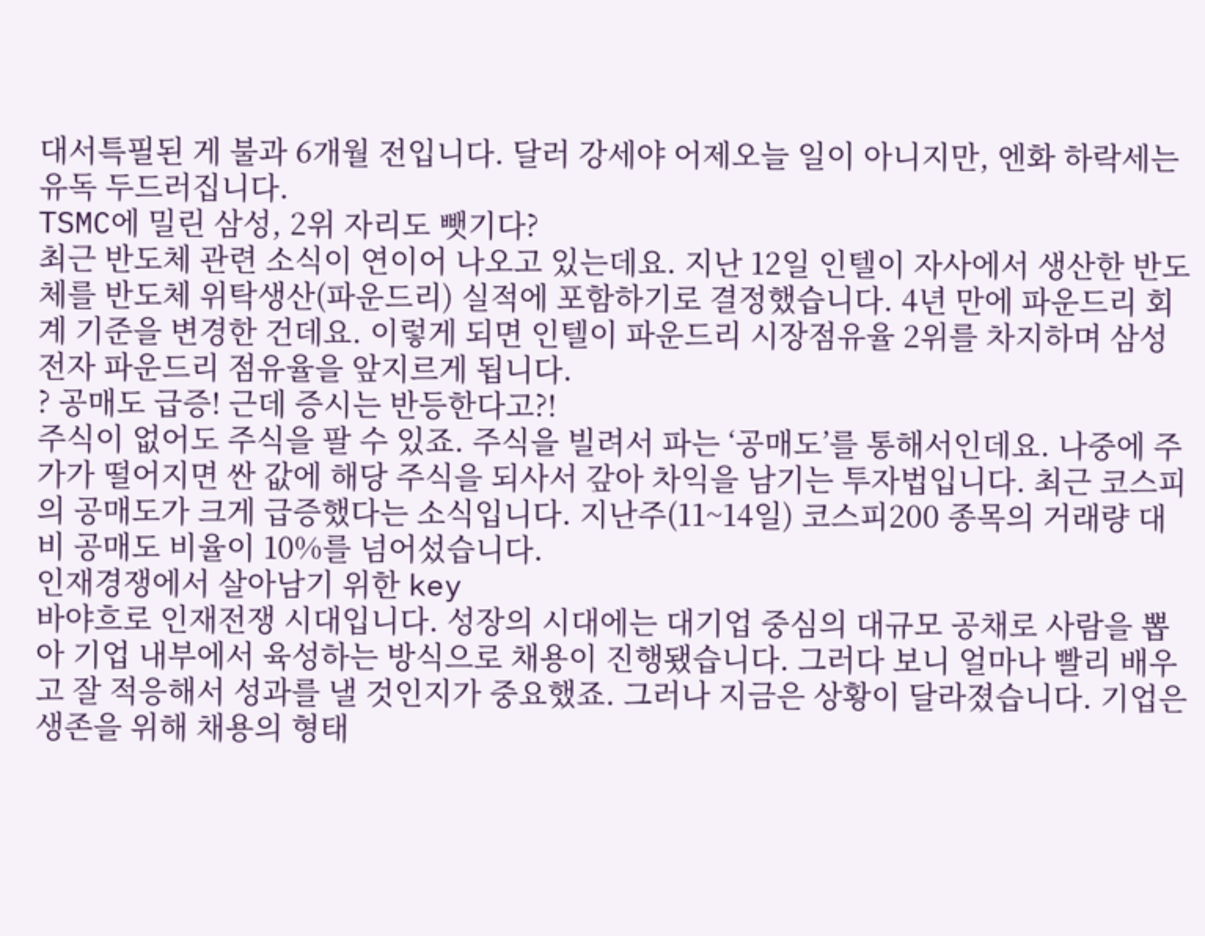대서특필된 게 불과 6개월 전입니다. 달러 강세야 어제오늘 일이 아니지만, 엔화 하락세는 유독 두드러집니다.
TSMC에 밀린 삼성, 2위 자리도 뺏기다?
최근 반도체 관련 소식이 연이어 나오고 있는데요. 지난 12일 인텔이 자사에서 생산한 반도체를 반도체 위탁생산(파운드리) 실적에 포함하기로 결정했습니다. 4년 만에 파운드리 회계 기준을 변경한 건데요. 이렇게 되면 인텔이 파운드리 시장점유율 2위를 차지하며 삼성전자 파운드리 점유율을 앞지르게 됩니다.
? 공매도 급증! 근데 증시는 반등한다고?!
주식이 없어도 주식을 팔 수 있죠. 주식을 빌려서 파는 ‘공매도’를 통해서인데요. 나중에 주가가 떨어지면 싼 값에 해당 주식을 되사서 갚아 차익을 남기는 투자법입니다. 최근 코스피의 공매도가 크게 급증했다는 소식입니다. 지난주(11~14일) 코스피200 종목의 거래량 대비 공매도 비율이 10%를 넘어섰습니다.
인재경쟁에서 살아남기 위한 key
바야흐로 인재전쟁 시대입니다. 성장의 시대에는 대기업 중심의 대규모 공채로 사람을 뽑아 기업 내부에서 육성하는 방식으로 채용이 진행됐습니다. 그러다 보니 얼마나 빨리 배우고 잘 적응해서 성과를 낼 것인지가 중요했죠. 그러나 지금은 상황이 달라졌습니다. 기업은 생존을 위해 채용의 형태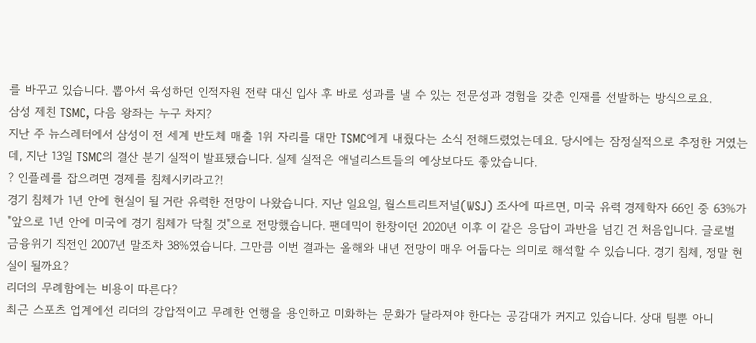를 바꾸고 있습니다. 뽑아서 육성하던 인적자원 전략 대신 입사 후 바로 성과를 낼 수 있는 전문성과 경험을 갖춘 인재를 선발하는 방식으로요.
삼성 제친 TSMC, 다음 왕좌는 누구 차지?
지난 주 뉴스레터에서 삼성이 전 세계 반도체 매출 1위 자리를 대만 TSMC에게 내줬다는 소식 전해드렸었는데요. 당시에는 잠정실적으로 추정한 거였는데, 지난 13일 TSMC의 결산 분기 실적이 발표됐습니다. 실제 실적은 애널리스트들의 예상보다도 좋았습니다.
? 인플레를 잡으려면 경제를 침체시키라고?!
경기 침체가 1년 안에 현실이 될 거란 유력한 전망이 나왔습니다. 지난 일요일, 월스트리트저널(WSJ) 조사에 따르면, 미국 유력 경제학자 66인 중 63%가 "앞으로 1년 안에 미국에 경기 침체가 닥칠 것"으로 전망했습니다. 팬데믹이 한창이던 2020년 이후 이 같은 응답이 과반을 넘긴 건 처음입니다. 글로벌 금융위기 직전인 2007년 말조차 38%였습니다. 그만큼 이번 결과는 올해와 내년 전망이 매우 어둡다는 의미로 해석할 수 있습니다. 경기 침체, 정말 현실이 될까요?
리더의 무례함에는 비용이 따른다?
최근 스포츠 업계에선 리더의 강압적이고 무례한 언행을 용인하고 미화하는 문화가 달라져야 한다는 공감대가 커지고 있습니다. 상대 팀뿐 아니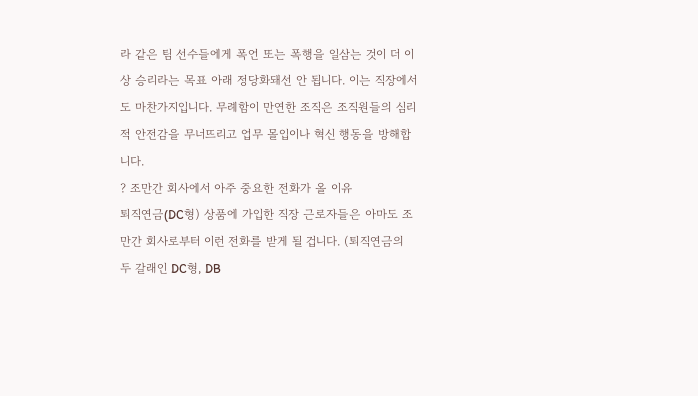라 같은 팀 선수들에게 폭언 또는 폭행을 일삼는 것이 더 이상 승리라는 목표 아래 정당화돼선 안 됩니다. 이는 직장에서도 마찬가지입니다. 무례함이 만연한 조직은 조직원들의 심리적 안전감을 무너뜨리고 업무 몰입이나 혁신 행동을 방해합니다.
? 조만간 회사에서 아주 중요한 전화가 올 이유
퇴직연금(DC형) 상품에 가입한 직장 근로자들은 아마도 조만간 회사로부터 이런 전화를 받게 될 겁니다. (퇴직연금의 두 갈래인 DC형, DB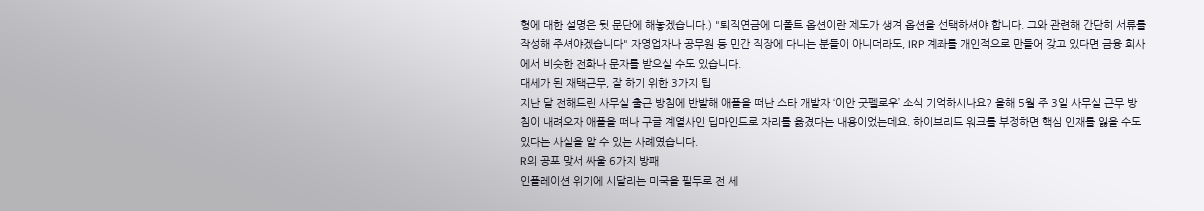형에 대한 설명은 뒷 문단에 해놓겠습니다.) "퇴직연금에 디폴트 옵션이란 제도가 생겨 옵션을 선택하셔야 합니다. 그와 관련해 간단히 서류를 작성해 주셔야겠습니다" 자영업자나 공무원 등 민간 직장에 다니는 분들이 아니더라도, IRP 계좌를 개인적으로 만들어 갖고 있다면 금융 회사에서 비슷한 전화나 문자를 받으실 수도 있습니다.
대세가 된 재택근무, 잘 하기 위한 3가지 팁
지난 달 전해드린 사무실 출근 방침에 반발해 애플을 떠난 스타 개발자 ‘이안 굿펠로우’ 소식 기억하시나요? 올해 5월 주 3일 사무실 근무 방침이 내려오자 애플을 떠나 구글 계열사인 딥마인드로 자리를 옮겼다는 내용이었는데요. 하이브리드 워크를 부정하면 핵심 인재를 잃을 수도 있다는 사실을 알 수 있는 사례였습니다.
R의 공포 맞서 싸울 6가지 방패
인플레이션 위기에 시달리는 미국을 필두로 전 세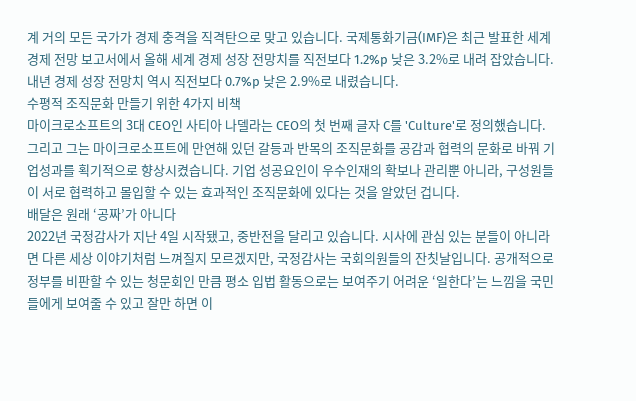계 거의 모든 국가가 경제 충격을 직격탄으로 맞고 있습니다. 국제통화기금(IMF)은 최근 발표한 세계 경제 전망 보고서에서 올해 세계 경제 성장 전망치를 직전보다 1.2%p 낮은 3.2%로 내려 잡았습니다. 내년 경제 성장 전망치 역시 직전보다 0.7%p 낮은 2.9%로 내렸습니다.
수평적 조직문화 만들기 위한 4가지 비책
마이크로소프트의 3대 CEO인 사티아 나델라는 CEO의 첫 번째 글자 C를 'Culture'로 정의했습니다. 그리고 그는 마이크로소프트에 만연해 있던 갈등과 반목의 조직문화를 공감과 협력의 문화로 바꿔 기업성과를 획기적으로 향상시켰습니다. 기업 성공요인이 우수인재의 확보나 관리뿐 아니라, 구성원들이 서로 협력하고 몰입할 수 있는 효과적인 조직문화에 있다는 것을 알았던 겁니다.
배달은 원래 ‘공짜’가 아니다
2022년 국정감사가 지난 4일 시작됐고, 중반전을 달리고 있습니다. 시사에 관심 있는 분들이 아니라면 다른 세상 이야기처럼 느껴질지 모르겠지만, 국정감사는 국회의원들의 잔칫날입니다. 공개적으로 정부를 비판할 수 있는 청문회인 만큼 평소 입법 활동으로는 보여주기 어려운 ‘일한다’는 느낌을 국민들에게 보여줄 수 있고 잘만 하면 이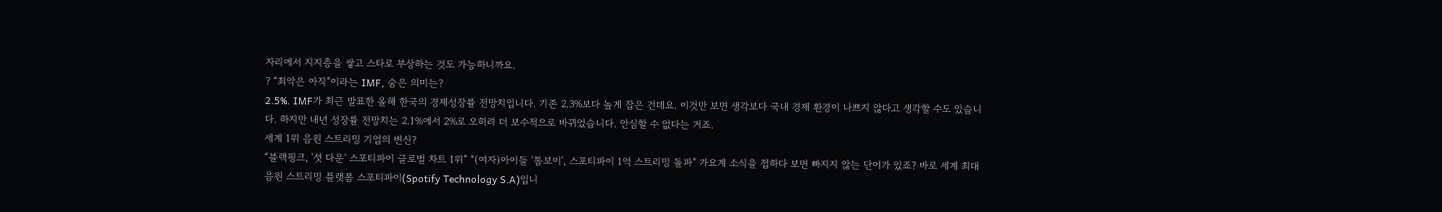자리에서 지지층을 쌓고 스타로 부상하는 것도 가능하니까요.
? “최악은 아직”이라는 IMF, 숨은 의미는?
2.5%. IMF가 최근 발표한 올해 한국의 경제성장률 전망치입니다. 기존 2.3%보다 높게 잡은 건데요. 이것만 보면 생각보다 국내 경제 환경이 나쁘지 않다고 생각할 수도 있습니다. 하지만 내년 성장률 전망치는 2.1%에서 2%로 오히려 더 보수적으로 바뀌었습니다. 안심할 수 없다는 거죠.
세계 1위 음원 스트리밍 기업의 변신?
“블랙핑크, '셧 다운' 스포티파이 글로벌 차트 1위” “(여자)아이들 '톰보이', 스포티파이 1억 스트리밍 돌파” 가요계 소식을 접하다 보면 빠지지 않는 단어가 있죠? 바로 세계 최대 음원 스트리밍 플랫폼 스포티파이(Spotify Technology S.A)입니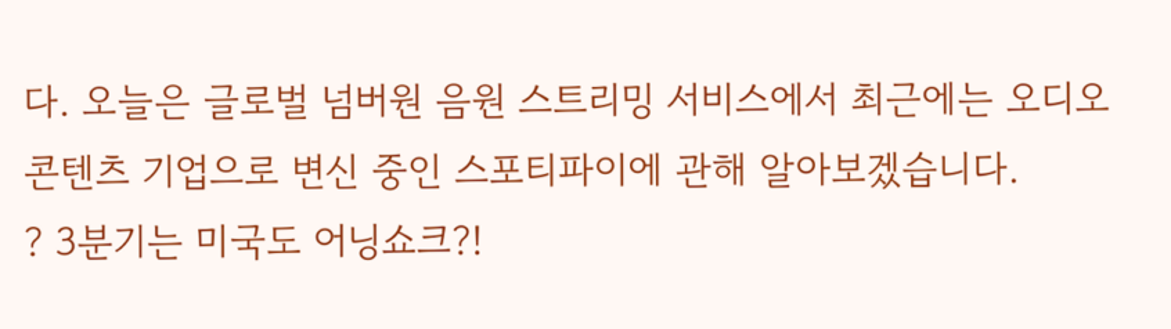다. 오늘은 글로벌 넘버원 음원 스트리밍 서비스에서 최근에는 오디오 콘텐츠 기업으로 변신 중인 스포티파이에 관해 알아보겠습니다.
? 3분기는 미국도 어닝쇼크?!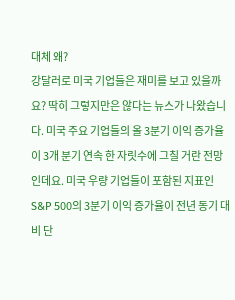대체 왜?
강달러로 미국 기업들은 재미를 보고 있을까요? 딱히 그렇지만은 않다는 뉴스가 나왔습니다. 미국 주요 기업들의 올 3분기 이익 증가율이 3개 분기 연속 한 자릿수에 그칠 거란 전망인데요. 미국 우량 기업들이 포함된 지표인 S&P 500의 3분기 이익 증가율이 전년 동기 대비 단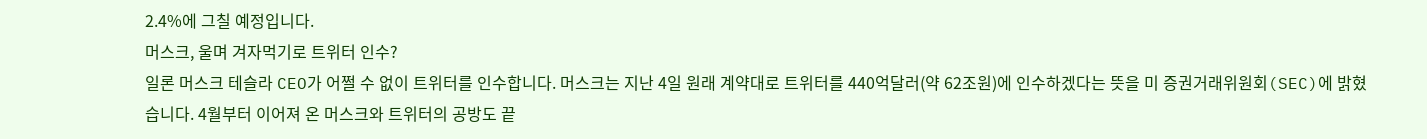2.4%에 그칠 예정입니다.
머스크, 울며 겨자먹기로 트위터 인수?
일론 머스크 테슬라 CEO가 어쩔 수 없이 트위터를 인수합니다. 머스크는 지난 4일 원래 계약대로 트위터를 440억달러(약 62조원)에 인수하겠다는 뜻을 미 증권거래위원회(SEC)에 밝혔습니다. 4월부터 이어져 온 머스크와 트위터의 공방도 끝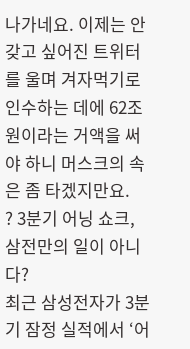나가네요. 이제는 안 갖고 싶어진 트위터를 울며 겨자먹기로 인수하는 데에 62조원이라는 거액을 써야 하니 머스크의 속은 좀 타겠지만요.
? 3분기 어닝 쇼크, 삼전만의 일이 아니다?
최근 삼성전자가 3분기 잠정 실적에서 ‘어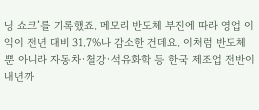닝 쇼크’를 기록했죠. 메모리 반도체 부진에 따라 영업 이익이 전년 대비 31.7%나 감소한 건데요. 이처럼 반도체뿐 아니라 자동차·철강·석유화학 등 한국 제조업 전반이 내년까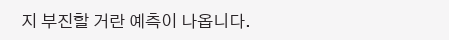지 부진할 거란 예측이 나옵니다.